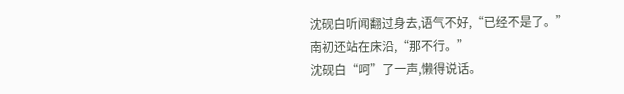沈砚白听闻翻过身去,语气不好,“已经不是了。”
南初还站在床沿,“那不行。”
沈砚白“呵”了一声,懒得说话。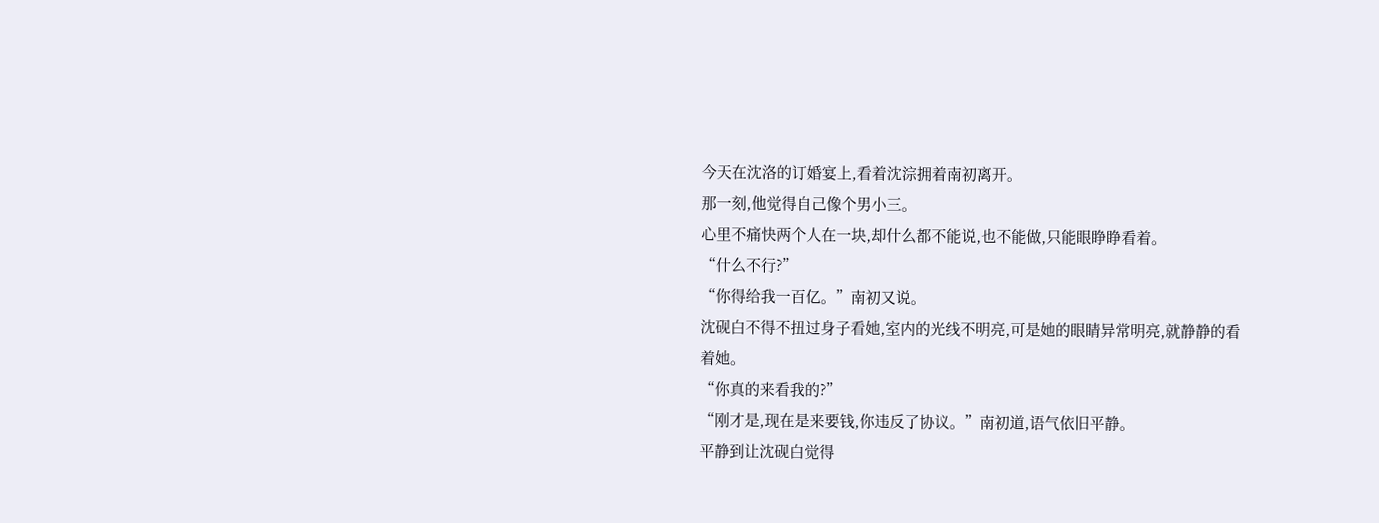今天在沈洛的订婚宴上,看着沈淙拥着南初离开。
那一刻,他觉得自己像个男小三。
心里不痛快两个人在一块,却什么都不能说,也不能做,只能眼睁睁看着。
“什么不行?”
“你得给我一百亿。”南初又说。
沈砚白不得不扭过身子看她,室内的光线不明亮,可是她的眼睛异常明亮,就静静的看着她。
“你真的来看我的?”
“刚才是,现在是来要钱,你违反了协议。”南初道,语气依旧平静。
平静到让沈砚白觉得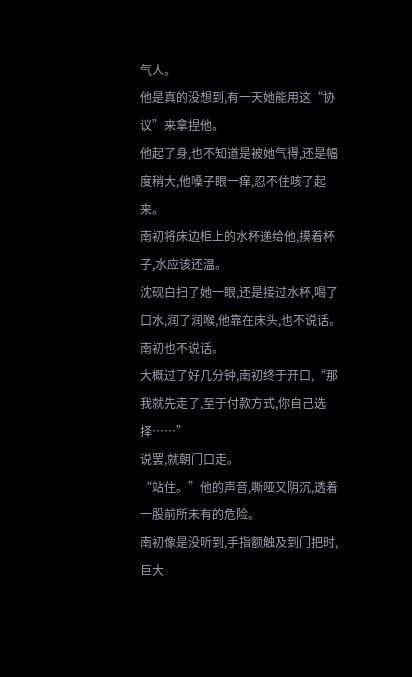气人。
他是真的没想到,有一天她能用这“协议”来拿捏他。
他起了身,也不知道是被她气得,还是幅度稍大,他嗓子眼一痒,忍不住咳了起来。
南初将床边柜上的水杯递给他,摸着杯子,水应该还温。
沈砚白扫了她一眼,还是接过水杯,喝了口水,润了润喉,他靠在床头,也不说话。
南初也不说话。
大概过了好几分钟,南初终于开口,“那我就先走了,至于付款方式,你自己选择……”
说罢,就朝门口走。
“站住。”他的声音,嘶哑又阴沉,透着一股前所未有的危险。
南初像是没听到,手指额触及到门把时,巨大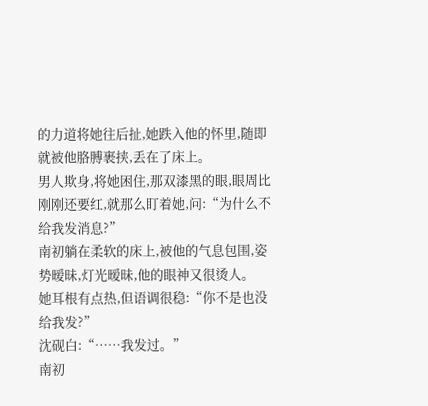的力道将她往后扯,她跌入他的怀里,随即就被他胳膊裹挟,丢在了床上。
男人欺身,将她困住,那双漆黑的眼,眼周比刚刚还要红,就那么盯着她,问:“为什么不给我发消息?”
南初躺在柔软的床上,被他的气息包围,姿势暧昧,灯光暧昧,他的眼神又很烫人。
她耳根有点热,但语调很稳:“你不是也没给我发?”
沈砚白:“……我发过。”
南初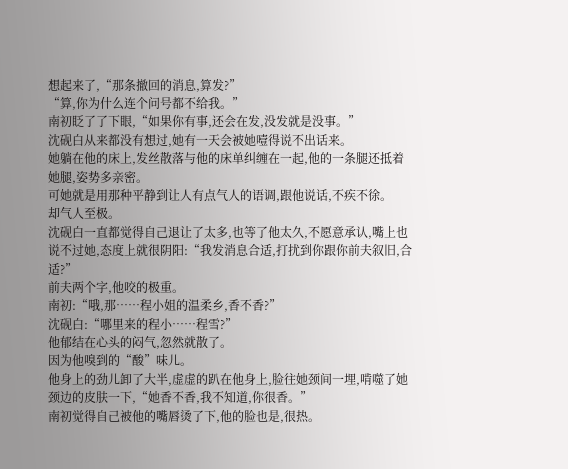想起来了,“那条撤回的消息,算发?”
“算,你为什么连个问号都不给我。”
南初眨了了下眼,“如果你有事,还会在发,没发就是没事。”
沈砚白从来都没有想过,她有一天会被她噎得说不出话来。
她躺在他的床上,发丝散落与他的床单纠缠在一起,他的一条腿还抵着她腿,姿势多亲密。
可她就是用那种平静到让人有点气人的语调,跟他说话,不疾不徐。
却气人至极。
沈砚白一直都觉得自己退让了太多,也等了他太久,不愿意承认,嘴上也说不过她,态度上就很阴阳:“我发消息合适,打扰到你跟你前夫叙旧,合适?”
前夫两个字,他咬的极重。
南初:“哦,那……程小姐的温柔乡,香不香?”
沈砚白:“哪里来的程小……程雪?”
他郁结在心头的闷气,忽然就散了。
因为他嗅到的“酸”味儿。
他身上的劲儿卸了大半,虚虚的趴在他身上,脸往她颈间一埋,啃噬了她颈边的皮肤一下,“她香不香,我不知道,你很香。”
南初觉得自己被他的嘴唇烫了下,他的脸也是,很热。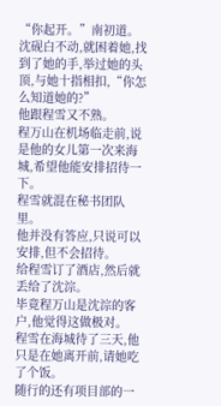“你起开。”南初道。
沈砚白不动,就困着她,找到了她的手,举过她的头顶,与她十指相扣,“你怎么知道她的?”
他跟程雪又不熟。
程万山在机场临走前,说是他的女儿第一次来海城,希望他能安排招待一下。
程雪就混在秘书团队里。
他并没有答应,只说可以安排,但不会招待。
给程雪订了酒店,然后就丢给了沈淙。
毕竟程万山是沈淙的客户,他觉得这做极对。
程雪在海城待了三天,他只是在她离开前,请她吃了个饭。
随行的还有项目部的一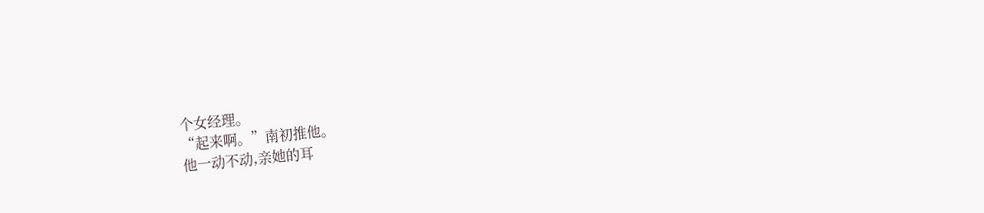个女经理。
“起来啊。”南初推他。
他一动不动,亲她的耳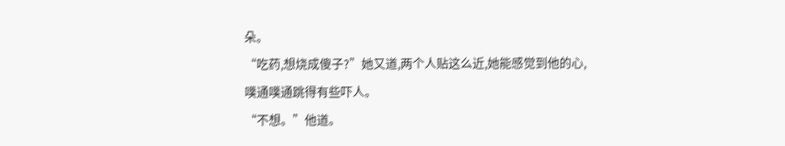朵。
“吃药,想烧成傻子?”她又道,两个人贴这么近,她能感觉到他的心,噗通噗通跳得有些吓人。
“不想。”他道。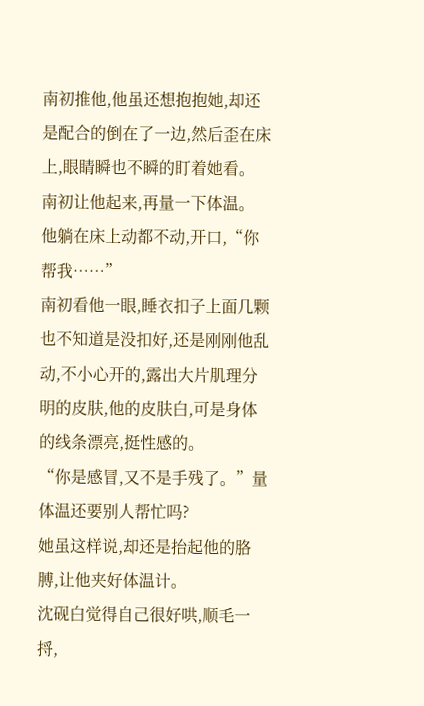南初推他,他虽还想抱抱她,却还是配合的倒在了一边,然后歪在床上,眼睛瞬也不瞬的盯着她看。
南初让他起来,再量一下体温。
他躺在床上动都不动,开口,“你帮我……”
南初看他一眼,睡衣扣子上面几颗也不知道是没扣好,还是刚刚他乱动,不小心开的,露出大片肌理分明的皮肤,他的皮肤白,可是身体的线条漂亮,挺性感的。
“你是感冒,又不是手残了。”量体温还要别人帮忙吗?
她虽这样说,却还是抬起他的胳膊,让他夹好体温计。
沈砚白觉得自己很好哄,顺毛一捋,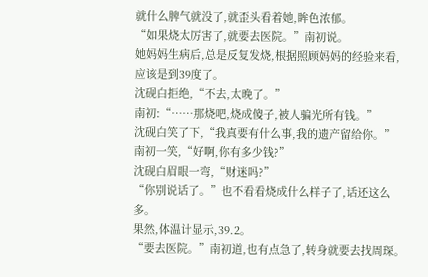就什么脾气就没了,就歪头看着她,眸色浓郁。
“如果烧太厉害了,就要去医院。”南初说。
她妈妈生病后,总是反复发烧,根据照顾妈妈的经验来看,应该是到39度了。
沈砚白拒绝,“不去,太晚了。”
南初:“……那烧吧,烧成傻子,被人骗光所有钱。”
沈砚白笑了下,“我真要有什么事,我的遗产留给你。”
南初一笑,“好啊,你有多少钱?”
沈砚白眉眼一弯,“财迷吗?”
“你别说话了。”也不看看烧成什么样子了,话还这么多。
果然,体温计显示,39.2。
“要去医院。”南初道,也有点急了,转身就要去找周琛。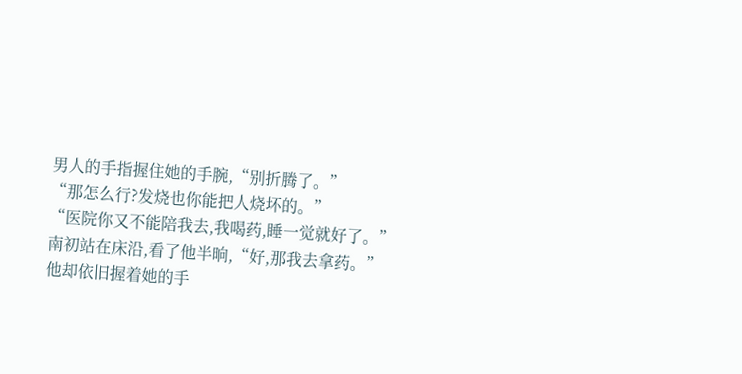男人的手指握住她的手腕,“别折腾了。”
“那怎么行?发烧也你能把人烧坏的。”
“医院你又不能陪我去,我喝药,睡一觉就好了。”
南初站在床沿,看了他半晌,“好,那我去拿药。”
他却依旧握着她的手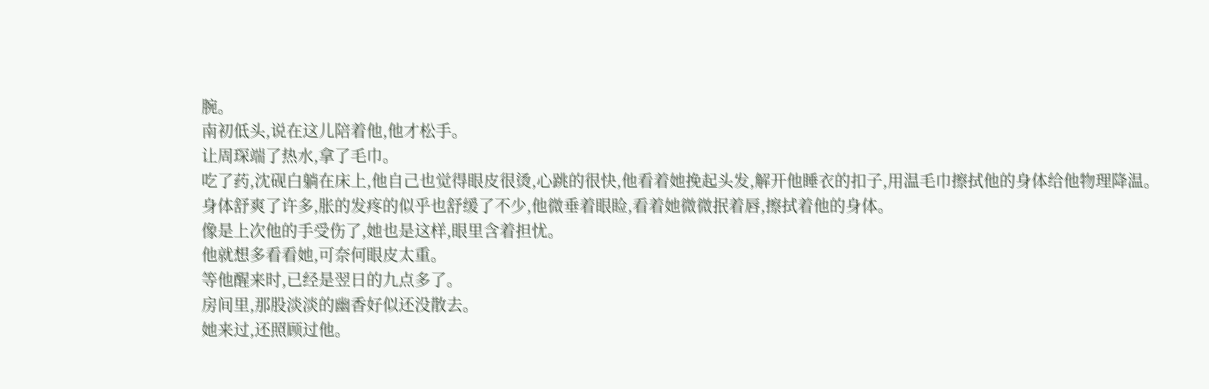腕。
南初低头,说在这儿陪着他,他才松手。
让周琛端了热水,拿了毛巾。
吃了药,沈砚白躺在床上,他自己也觉得眼皮很烫,心跳的很快,他看着她挽起头发,解开他睡衣的扣子,用温毛巾擦拭他的身体给他物理降温。
身体舒爽了许多,胀的发疼的似乎也舒缓了不少,他微垂着眼睑,看着她微微抿着唇,擦拭着他的身体。
像是上次他的手受伤了,她也是这样,眼里含着担忧。
他就想多看看她,可奈何眼皮太重。
等他醒来时,已经是翌日的九点多了。
房间里,那股淡淡的幽香好似还没散去。
她来过,还照顾过他。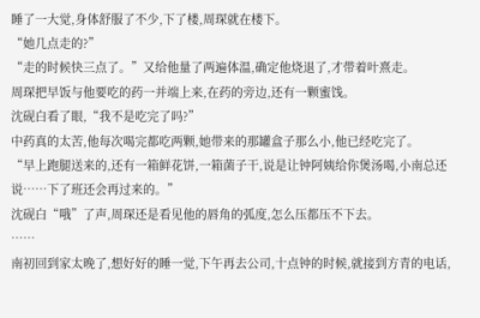睡了一大觉,身体舒服了不少,下了楼,周琛就在楼下。
“她几点走的?”
“走的时候快三点了。”又给他量了两遍体温,确定他烧退了,才带着叶熹走。
周琛把早饭与他要吃的药一并端上来,在药的旁边,还有一颗蜜饯。
沈砚白看了眼,“我不是吃完了吗?”
中药真的太苦,他每次喝完都吃两颗,她带来的那罐盒子那么小,他已经吃完了。
“早上跑腿送来的,还有一箱鲜花饼,一箱菌子干,说是让钟阿姨给你煲汤喝,小南总还说……下了班还会再过来的。”
沈砚白“哦”了声,周琛还是看见他的唇角的弧度,怎么压都压不下去。
……
南初回到家太晚了,想好好的睡一觉,下午再去公司,十点钟的时候,就接到方青的电话,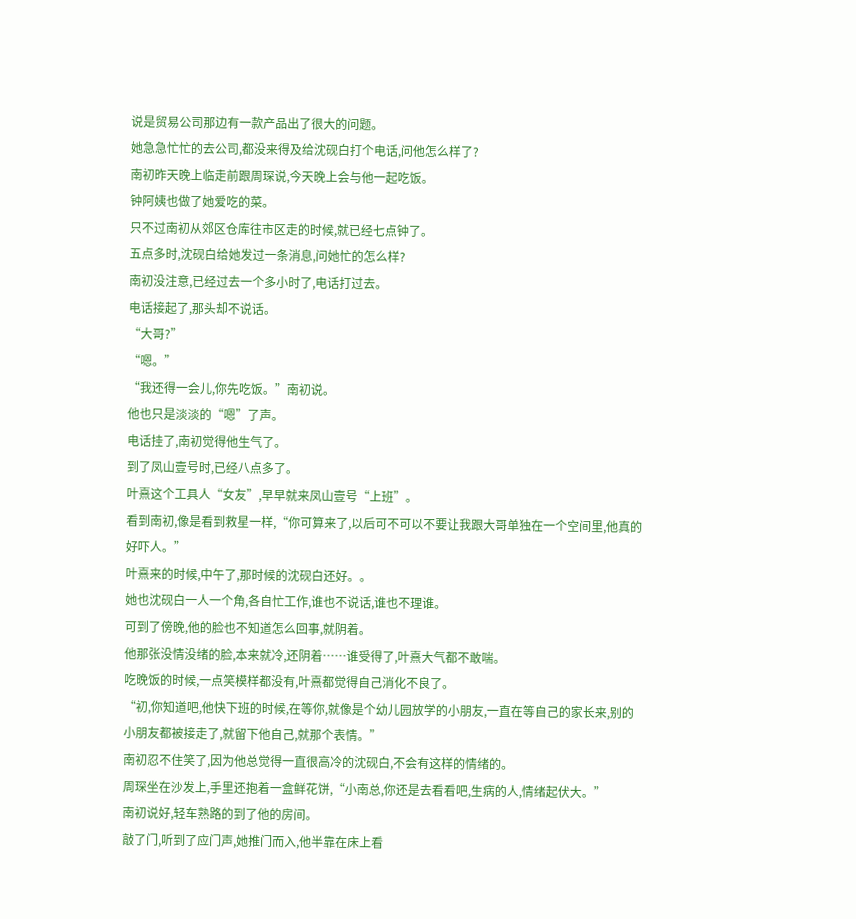说是贸易公司那边有一款产品出了很大的问题。
她急急忙忙的去公司,都没来得及给沈砚白打个电话,问他怎么样了?
南初昨天晚上临走前跟周琛说,今天晚上会与他一起吃饭。
钟阿姨也做了她爱吃的菜。
只不过南初从郊区仓库往市区走的时候,就已经七点钟了。
五点多时,沈砚白给她发过一条消息,问她忙的怎么样?
南初没注意,已经过去一个多小时了,电话打过去。
电话接起了,那头却不说话。
“大哥?”
“嗯。”
“我还得一会儿,你先吃饭。”南初说。
他也只是淡淡的“嗯”了声。
电话挂了,南初觉得他生气了。
到了凤山壹号时,已经八点多了。
叶熹这个工具人“女友”,早早就来凤山壹号“上班”。
看到南初,像是看到救星一样,“你可算来了,以后可不可以不要让我跟大哥单独在一个空间里,他真的好吓人。”
叶熹来的时候,中午了,那时候的沈砚白还好。。
她也沈砚白一人一个角,各自忙工作,谁也不说话,谁也不理谁。
可到了傍晚,他的脸也不知道怎么回事,就阴着。
他那张没情没绪的脸,本来就冷,还阴着……谁受得了,叶熹大气都不敢喘。
吃晚饭的时候,一点笑模样都没有,叶熹都觉得自己消化不良了。
“初,你知道吧,他快下班的时候,在等你,就像是个幼儿园放学的小朋友,一直在等自己的家长来,别的小朋友都被接走了,就留下他自己,就那个表情。”
南初忍不住笑了,因为他总觉得一直很高冷的沈砚白,不会有这样的情绪的。
周琛坐在沙发上,手里还抱着一盒鲜花饼,“小南总,你还是去看看吧,生病的人,情绪起伏大。”
南初说好,轻车熟路的到了他的房间。
敲了门,听到了应门声,她推门而入,他半靠在床上看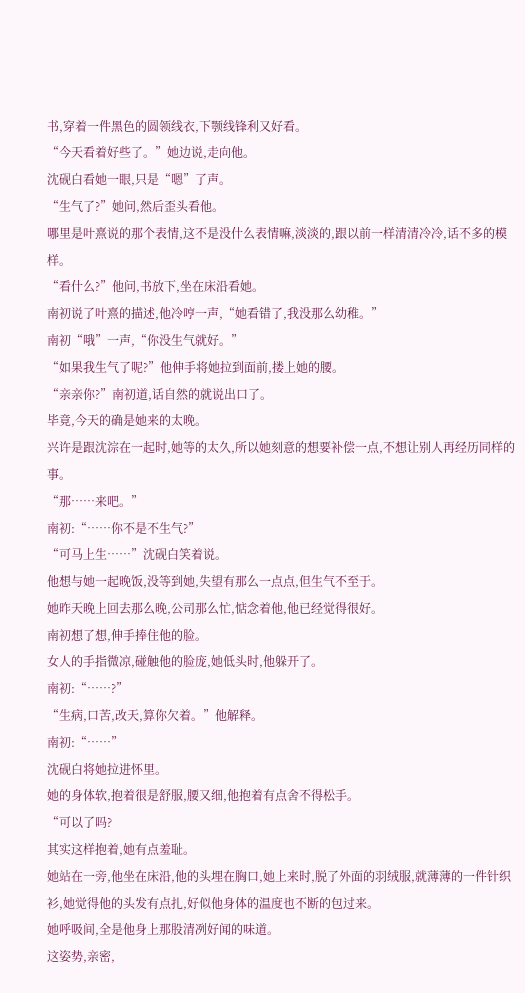书,穿着一件黑色的圆领线衣,下颚线锋利又好看。
“今天看着好些了。”她边说,走向他。
沈砚白看她一眼,只是“嗯”了声。
“生气了?”她问,然后歪头看他。
哪里是叶熹说的那个表情,这不是没什么表情嘛,淡淡的,跟以前一样清清冷冷,话不多的模样。
“看什么?”他问,书放下,坐在床沿看她。
南初说了叶熹的描述,他冷哼一声,“她看错了,我没那么幼稚。”
南初“哦”一声,“你没生气就好。”
“如果我生气了呢?”他伸手将她拉到面前,搂上她的腰。
“亲亲你?”南初道,话自然的就说出口了。
毕竟,今天的确是她来的太晚。
兴许是跟沈淙在一起时,她等的太久,所以她刻意的想要补偿一点,不想让别人再经历同样的事。
“那……来吧。”
南初:“……你不是不生气?”
“可马上生……”沈砚白笑着说。
他想与她一起晚饭,没等到她,失望有那么一点点,但生气不至于。
她昨天晚上回去那么晚,公司那么忙,惦念着他,他已经觉得很好。
南初想了想,伸手捧住他的脸。
女人的手指微凉,碰触他的脸庞,她低头时,他躲开了。
南初:“……?”
“生病,口苦,改天,算你欠着。”他解释。
南初:“……”
沈砚白将她拉进怀里。
她的身体软,抱着很是舒服,腰又细,他抱着有点舍不得松手。
“可以了吗?
其实这样抱着,她有点羞耻。
她站在一旁,他坐在床沿,他的头埋在胸口,她上来时,脱了外面的羽绒服,就薄薄的一件针织衫,她觉得他的头发有点扎,好似他身体的温度也不断的包过来。
她呼吸间,全是他身上那股清冽好闻的味道。
这姿势,亲密,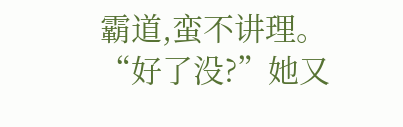霸道,蛮不讲理。
“好了没?”她又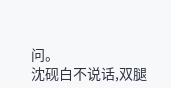问。
沈砚白不说话,双腿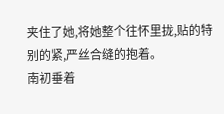夹住了她,将她整个往怀里拢,贴的特别的紧,严丝合缝的抱着。
南初垂着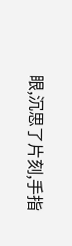眼,沉思了片刻,手指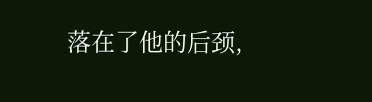落在了他的后颈,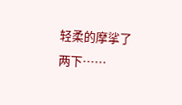轻柔的摩挲了两下……